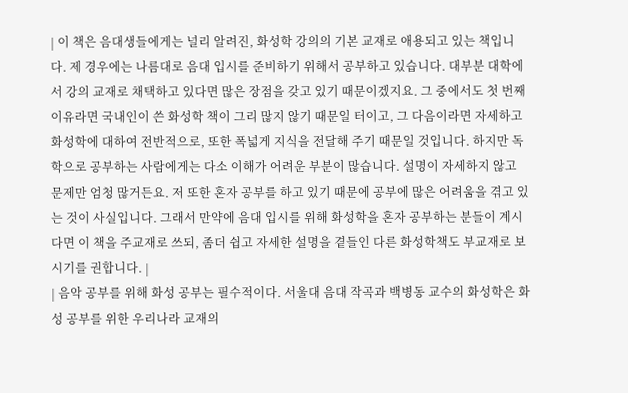| 이 책은 음대생들에게는 널리 알려진, 화성학 강의의 기본 교재로 애용되고 있는 책입니다. 제 경우에는 나름대로 음대 입시를 준비하기 위해서 공부하고 있습니다. 대부분 대학에서 강의 교재로 채택하고 있다면 많은 장점을 갖고 있기 때문이겠지요. 그 중에서도 첫 번째 이유라면 국내인이 쓴 화성학 책이 그리 많지 않기 때문일 터이고, 그 다음이라면 자세하고 화성학에 대하여 전반적으로, 또한 폭넓게 지식을 전달해 주기 때문일 것입니다. 하지만 독학으로 공부하는 사람에게는 다소 이해가 어려운 부분이 많습니다. 설명이 자세하지 않고 문제만 엄청 많거든요. 저 또한 혼자 공부를 하고 있기 때문에 공부에 많은 어려움을 겪고 있는 것이 사실입니다. 그래서 만약에 음대 입시를 위해 화성학을 혼자 공부하는 분들이 계시다면 이 책을 주교재로 쓰되, 좀더 쉽고 자세한 설명을 곁들인 다른 화성학책도 부교재로 보시기를 권합니다. |
| 음악 공부를 위해 화성 공부는 필수적이다. 서울대 음대 작곡과 백병동 교수의 화성학은 화성 공부를 위한 우리나라 교재의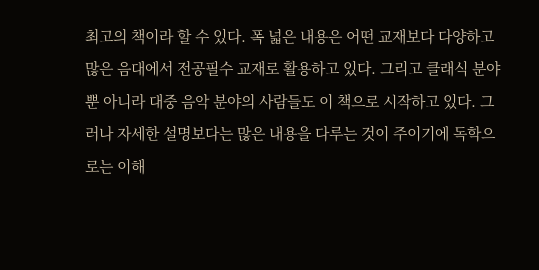최고의 책이라 할 수 있다. 폭 넓은 내용은 어떤 교재보다 다양하고 많은 음대에서 전공필수 교재로 활용하고 있다. 그리고 클래식 분야 뿐 아니라 대중 음악 분야의 사람들도 이 책으로 시작하고 있다. 그러나 자세한 설명보다는 많은 내용을 다루는 것이 주이기에 독학으로는 이해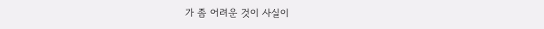가 좀 어려운 것이 사실이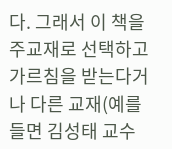다. 그래서 이 책을 주교재로 선택하고 가르침을 받는다거나 다른 교재(예를 들면 김성태 교수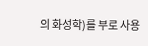의 화성학)를 부로 사용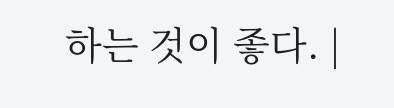하는 것이 좋다. |